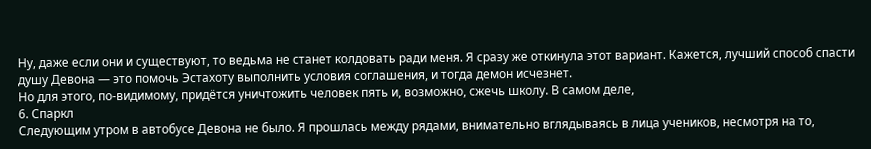Ну, даже если они и существуют, то ведьма не станет колдовать ради меня. Я сразу же откинула этот вариант. Кажется, лучший способ спасти душу Девона — это помочь Эстахоту выполнить условия соглашения, и тогда демон исчезнет.
Но для этого, по-видимому, придётся уничтожить человек пять и, возможно, сжечь школу. В самом деле,
6. Спаркл
Следующим утром в автобусе Девона не было. Я прошлась между рядами, внимательно вглядываясь в лица учеников, несмотря на то,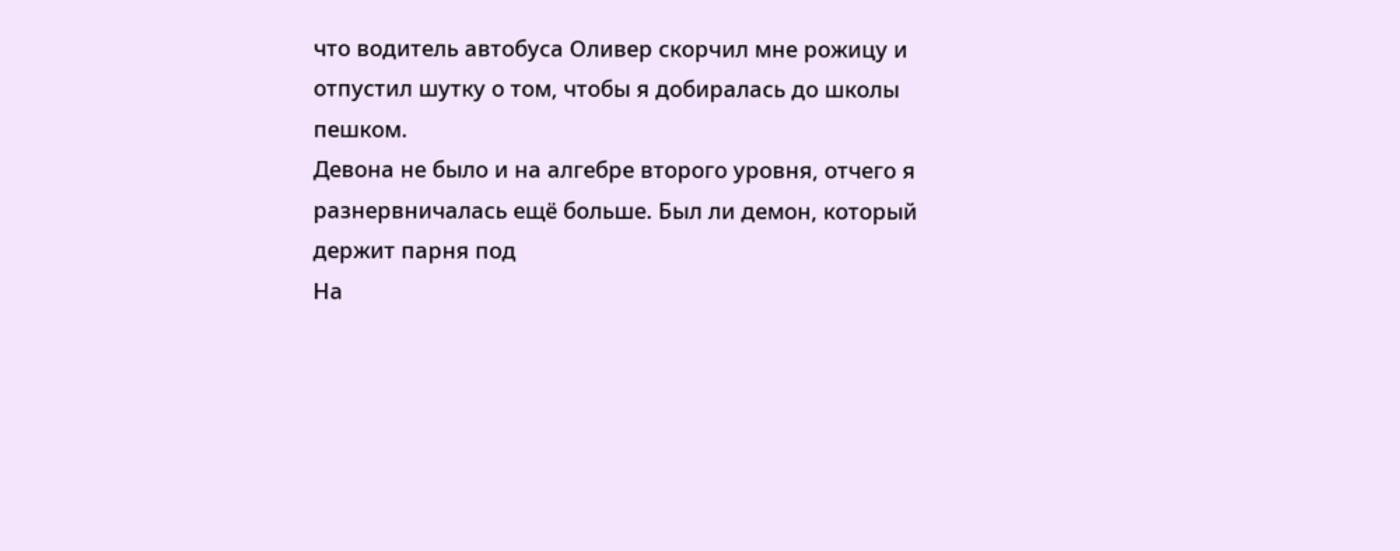что водитель автобуса Оливер скорчил мне рожицу и отпустил шутку о том, чтобы я добиралась до школы пешком.
Девона не было и на алгебре второго уровня, отчего я разнервничалась ещё больше. Был ли демон, который держит парня под
На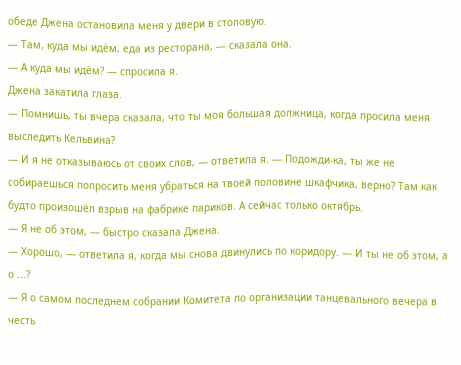обеде Джена остановила меня у двери в столовую.
— Там, куда мы идём, еда из ресторана, — сказала она.
— А куда мы идём? — спросила я.
Джена закатила глаза.
— Помнишь, ты вчера сказала, что ты моя большая должница, когда просила меня выследить Кельвина?
— И я не отказываюсь от своих слов, — ответила я. — Подожди-ка, ты же не собираешься попросить меня убраться на твоей половине шкафчика, верно? Там как будто произошёл взрыв на фабрике париков. А сейчас только октябрь.
— Я не об этом, — быстро сказала Джена.
— Хорошо, — ответила я, когда мы снова двинулись по коридору. — И ты не об этом, а о ...?
— Я о самом последнем собрании Комитета по организации танцевального вечера в честь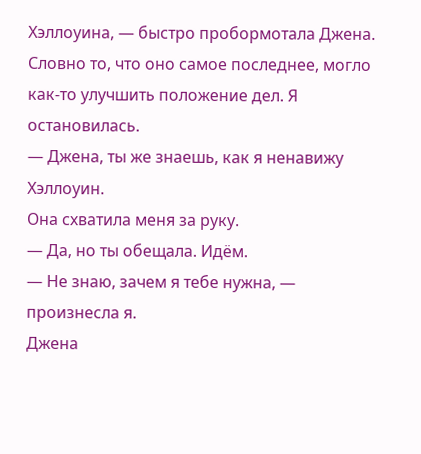Хэллоуина, — быстро пробормотала Джена.
Словно то, что оно самое последнее, могло как-то улучшить положение дел. Я остановилась.
— Джена, ты же знаешь, как я ненавижу Хэллоуин.
Она схватила меня за руку.
— Да, но ты обещала. Идём.
— Не знаю, зачем я тебе нужна, — произнесла я.
Джена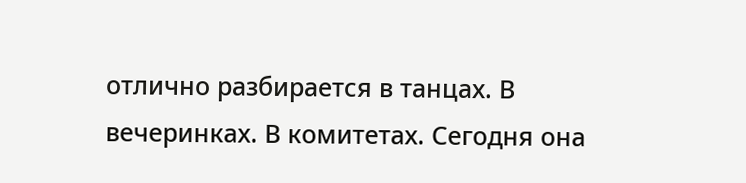отлично разбирается в танцах. В вечеринках. В комитетах. Сегодня она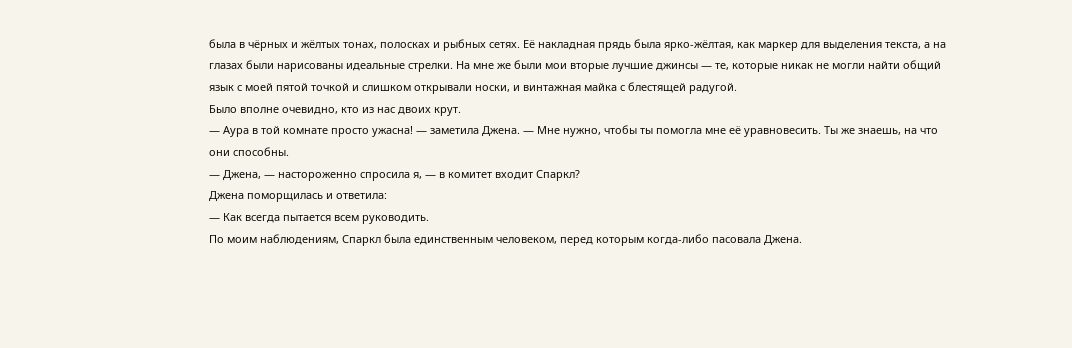была в чёрных и жёлтых тонах, полосках и рыбных сетях. Её накладная прядь была ярко-жёлтая, как маркер для выделения текста, а на глазах были нарисованы идеальные стрелки. На мне же были мои вторые лучшие джинсы — те, которые никак не могли найти общий язык с моей пятой точкой и слишком открывали носки, и винтажная майка с блестящей радугой.
Было вполне очевидно, кто из нас двоих крут.
— Аура в той комнате просто ужасна! — заметила Джена. — Мне нужно, чтобы ты помогла мне её уравновесить. Ты же знаешь, на что они способны.
— Джена, — настороженно спросила я, — в комитет входит Спаркл?
Джена поморщилась и ответила:
— Как всегда пытается всем руководить.
По моим наблюдениям, Спаркл была единственным человеком, перед которым когда-либо пасовала Джена.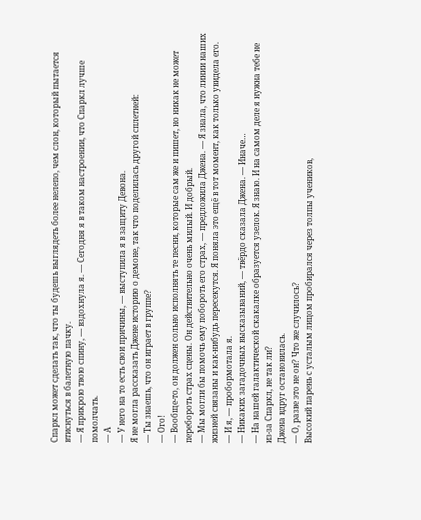Спаркл может сделать так, что ты будешь выглядеть более нелепо, чем слон, который пытается втиснуться в балетную пачку.
— Я прикрою твою спину, — вздохнула я. — Сегодня я в таком настроении, что Спаркл лучше помолчать.
— А
— У него на то есть свои причины, — выступила я в защиту Девона.
Я не могла рассказать Джене историю о демоне, так что поделилась другой сплетней:
— Ты знаешь, что он играет в группе?
— Ого!
— Вообще-то, он должен сольно исполнять те песни, которые сам же и пишет, но никак не может перебороть страх сцены. Он действительно очень милый. И добрый.
— Мы могли бы помочь ему побороть его страх, — предложила Джена. — Я знала, что линии наших жизней связаны и как-нибудь пересекутся. Я поняла это ещё в тот момент, как только увидела его.
— И я, — пробормотала я.
— Никаких загадочных высказываний, — твёрдо сказала Джена. — Иначе…
— На нашей галактической скакалке образуется узелок. Я знаю. И на самом деле я нужна тебе не из-за Спаркл, не так ли?
Джена вдруг остановилась.
— О, разве это не он? Что же случилось?
Высокий парень с усталым лицом пробирался через толпы учеников,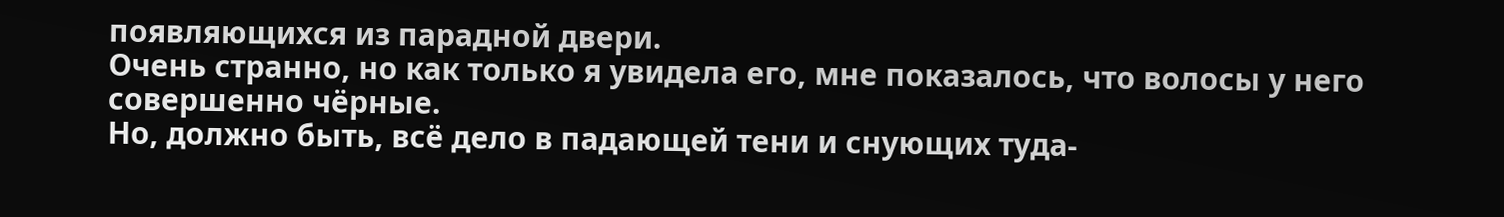появляющихся из парадной двери.
Очень странно, но как только я увидела его, мне показалось, что волосы у него совершенно чёрные.
Но, должно быть, всё дело в падающей тени и снующих туда-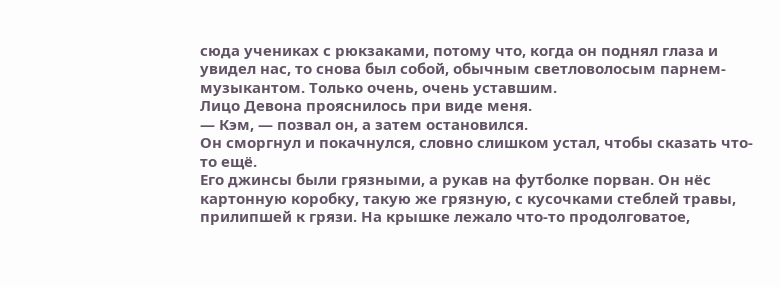сюда учениках с рюкзаками, потому что, когда он поднял глаза и увидел нас, то снова был собой, обычным светловолосым парнем-музыкантом. Только очень, очень уставшим.
Лицо Девона прояснилось при виде меня.
— Кэм, — позвал он, а затем остановился.
Он сморгнул и покачнулся, словно слишком устал, чтобы сказать что-то ещё.
Его джинсы были грязными, а рукав на футболке порван. Он нёс картонную коробку, такую же грязную, с кусочками стеблей травы, прилипшей к грязи. На крышке лежало что-то продолговатое,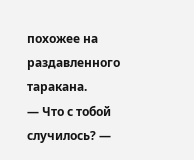похожее на раздавленного таракана.
— Что с тобой случилось? —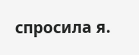спросила я.